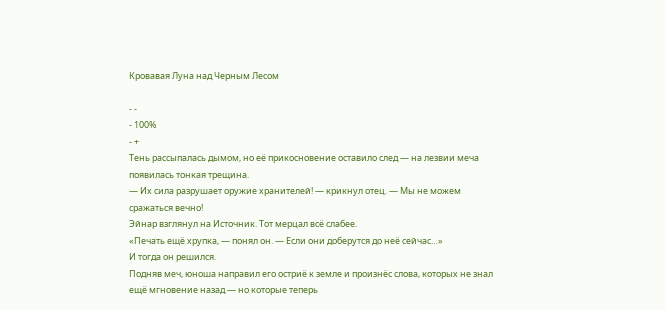Кровавая Луна над Черным Лесом

- -
- 100%
- +
Тень рассыпалась дымом, но её прикосновение оставило след — на лезвии меча появилась тонкая трещина.
— Их сила разрушает оружие хранителей! — крикнул отец. — Мы не можем сражаться вечно!
Эйнар взглянул на Источник. Тот мерцал всё слабее.
«Печать ещё хрупка, — понял он. — Если они доберутся до неё сейчас…»
И тогда он решился.
Подняв меч, юноша направил его остриё к земле и произнёс слова, которых не знал ещё мгновение назад — но которые теперь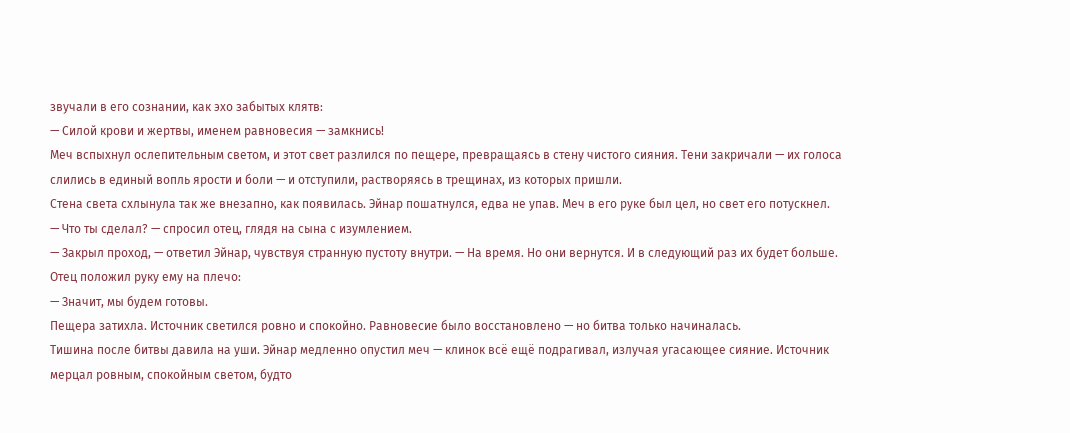звучали в его сознании, как эхо забытых клятв:
— Силой крови и жертвы, именем равновесия — замкнись!
Меч вспыхнул ослепительным светом, и этот свет разлился по пещере, превращаясь в стену чистого сияния. Тени закричали — их голоса слились в единый вопль ярости и боли — и отступили, растворяясь в трещинах, из которых пришли.
Стена света схлынула так же внезапно, как появилась. Эйнар пошатнулся, едва не упав. Меч в его руке был цел, но свет его потускнел.
— Что ты сделал? — спросил отец, глядя на сына с изумлением.
— Закрыл проход, — ответил Эйнар, чувствуя странную пустоту внутри. — На время. Но они вернутся. И в следующий раз их будет больше.
Отец положил руку ему на плечо:
— Значит, мы будем готовы.
Пещера затихла. Источник светился ровно и спокойно. Равновесие было восстановлено — но битва только начиналась.
Тишина после битвы давила на уши. Эйнар медленно опустил меч — клинок всё ещё подрагивал, излучая угасающее сияние. Источник мерцал ровным, спокойным светом, будто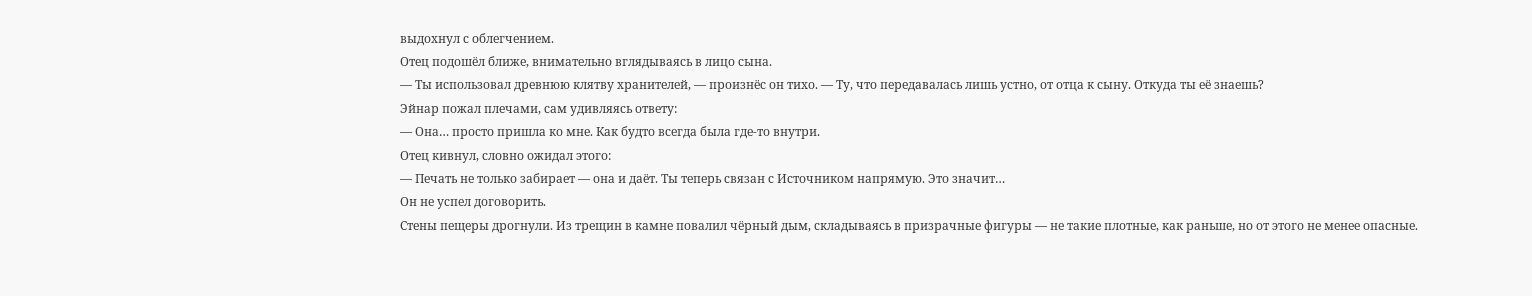выдохнул с облегчением.
Отец подошёл ближе, внимательно вглядываясь в лицо сына.
— Ты использовал древнюю клятву хранителей, — произнёс он тихо. — Ту, что передавалась лишь устно, от отца к сыну. Откуда ты её знаешь?
Эйнар пожал плечами, сам удивляясь ответу:
— Она… просто пришла ко мне. Как будто всегда была где‑то внутри.
Отец кивнул, словно ожидал этого:
— Печать не только забирает — она и даёт. Ты теперь связан с Источником напрямую. Это значит…
Он не успел договорить.
Стены пещеры дрогнули. Из трещин в камне повалил чёрный дым, складываясь в призрачные фигуры — не такие плотные, как раньше, но от этого не менее опасные.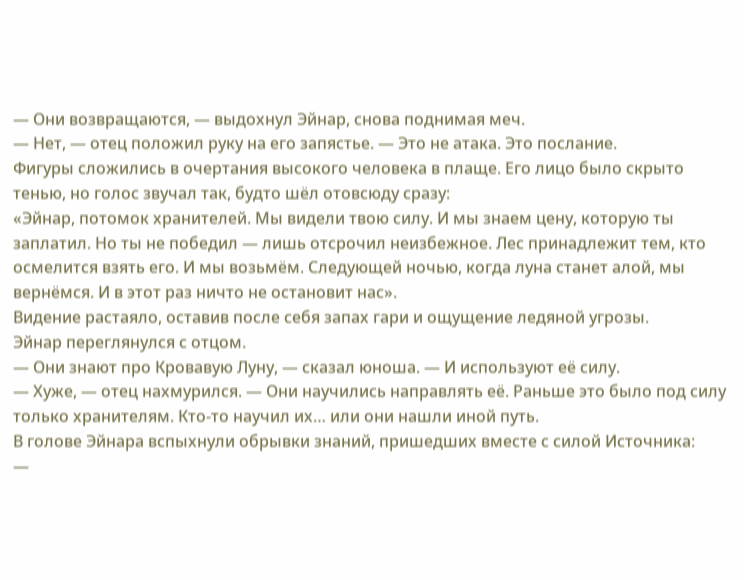— Они возвращаются, — выдохнул Эйнар, снова поднимая меч.
— Нет, — отец положил руку на его запястье. — Это не атака. Это послание.
Фигуры сложились в очертания высокого человека в плаще. Его лицо было скрыто тенью, но голос звучал так, будто шёл отовсюду сразу:
«Эйнар, потомок хранителей. Мы видели твою силу. И мы знаем цену, которую ты заплатил. Но ты не победил — лишь отсрочил неизбежное. Лес принадлежит тем, кто осмелится взять его. И мы возьмём. Следующей ночью, когда луна станет алой, мы вернёмся. И в этот раз ничто не остановит нас».
Видение растаяло, оставив после себя запах гари и ощущение ледяной угрозы.
Эйнар переглянулся с отцом.
— Они знают про Кровавую Луну, — сказал юноша. — И используют её силу.
— Хуже, — отец нахмурился. — Они научились направлять её. Раньше это было под силу только хранителям. Кто‑то научил их… или они нашли иной путь.
В голове Эйнара вспыхнули обрывки знаний, пришедших вместе с силой Источника:
—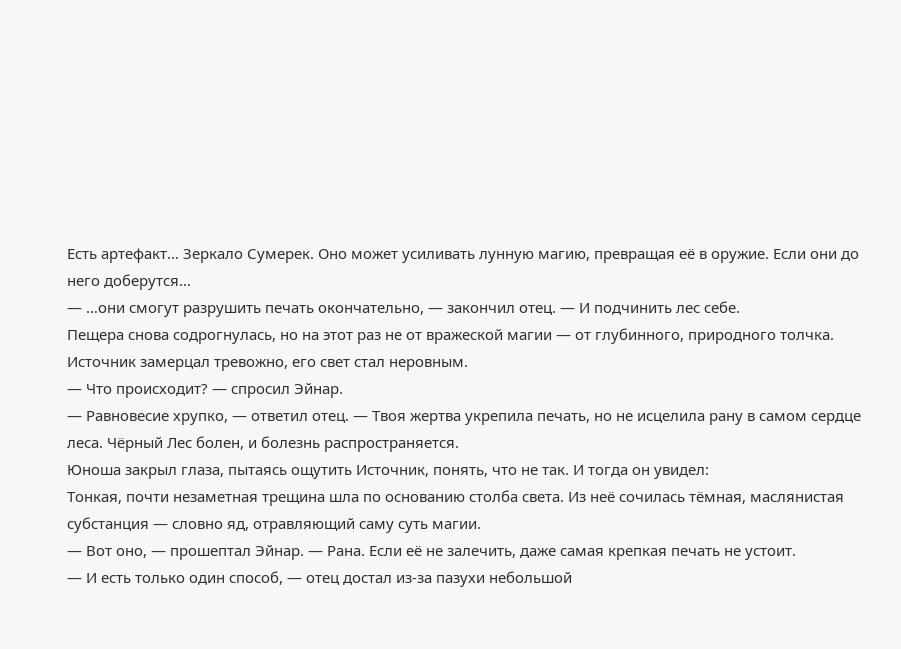Есть артефакт… Зеркало Сумерек. Оно может усиливать лунную магию, превращая её в оружие. Если они до него доберутся…
— …они смогут разрушить печать окончательно, — закончил отец. — И подчинить лес себе.
Пещера снова содрогнулась, но на этот раз не от вражеской магии — от глубинного, природного толчка. Источник замерцал тревожно, его свет стал неровным.
— Что происходит? — спросил Эйнар.
— Равновесие хрупко, — ответил отец. — Твоя жертва укрепила печать, но не исцелила рану в самом сердце леса. Чёрный Лес болен, и болезнь распространяется.
Юноша закрыл глаза, пытаясь ощутить Источник, понять, что не так. И тогда он увидел:
Тонкая, почти незаметная трещина шла по основанию столба света. Из неё сочилась тёмная, маслянистая субстанция — словно яд, отравляющий саму суть магии.
— Вот оно, — прошептал Эйнар. — Рана. Если её не залечить, даже самая крепкая печать не устоит.
— И есть только один способ, — отец достал из‑за пазухи небольшой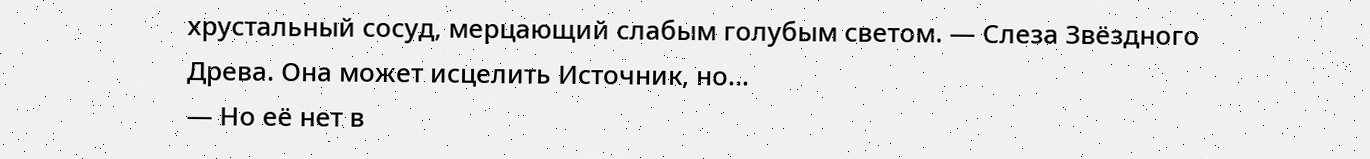хрустальный сосуд, мерцающий слабым голубым светом. — Слеза Звёздного Древа. Она может исцелить Источник, но…
— Но её нет в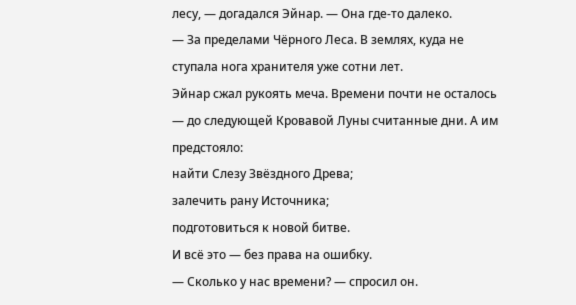лесу, — догадался Эйнар. — Она где‑то далеко.
— За пределами Чёрного Леса. В землях, куда не ступала нога хранителя уже сотни лет.
Эйнар сжал рукоять меча. Времени почти не осталось — до следующей Кровавой Луны считанные дни. А им предстояло:
найти Слезу Звёздного Древа;
залечить рану Источника;
подготовиться к новой битве.
И всё это — без права на ошибку.
— Сколько у нас времени? — спросил он.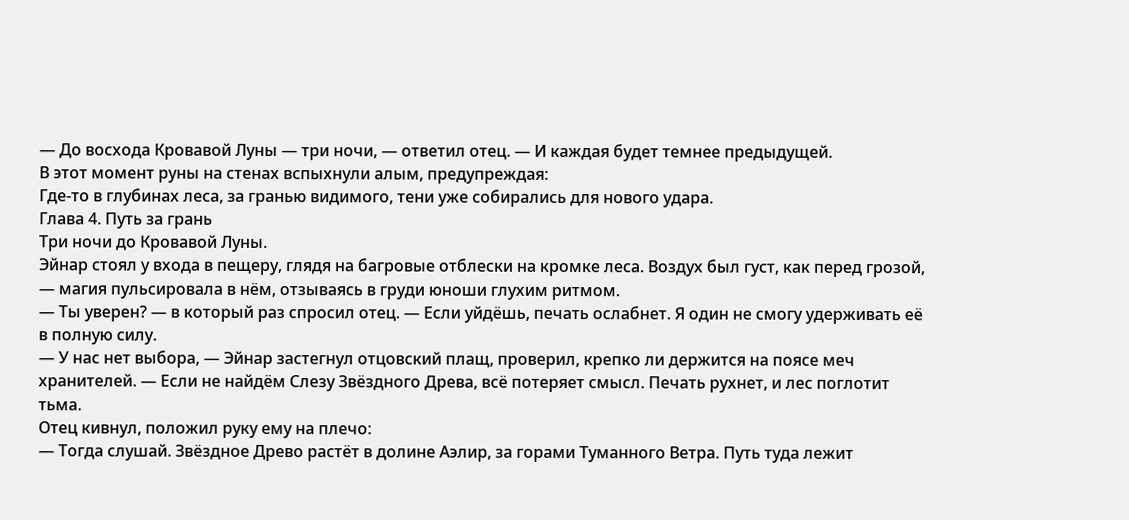— До восхода Кровавой Луны — три ночи, — ответил отец. — И каждая будет темнее предыдущей.
В этот момент руны на стенах вспыхнули алым, предупреждая:
Где‑то в глубинах леса, за гранью видимого, тени уже собирались для нового удара.
Глава 4. Путь за грань
Три ночи до Кровавой Луны.
Эйнар стоял у входа в пещеру, глядя на багровые отблески на кромке леса. Воздух был густ, как перед грозой, — магия пульсировала в нём, отзываясь в груди юноши глухим ритмом.
— Ты уверен? — в который раз спросил отец. — Если уйдёшь, печать ослабнет. Я один не смогу удерживать её в полную силу.
— У нас нет выбора, — Эйнар застегнул отцовский плащ, проверил, крепко ли держится на поясе меч хранителей. — Если не найдём Слезу Звёздного Древа, всё потеряет смысл. Печать рухнет, и лес поглотит тьма.
Отец кивнул, положил руку ему на плечо:
— Тогда слушай. Звёздное Древо растёт в долине Аэлир, за горами Туманного Ветра. Путь туда лежит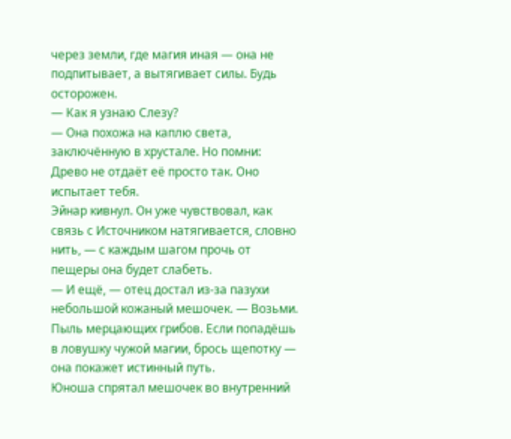через земли, где магия иная — она не подпитывает, а вытягивает силы. Будь осторожен.
— Как я узнаю Слезу?
— Она похожа на каплю света, заключённую в хрустале. Но помни: Древо не отдаёт её просто так. Оно испытает тебя.
Эйнар кивнул. Он уже чувствовал, как связь с Источником натягивается, словно нить, — с каждым шагом прочь от пещеры она будет слабеть.
— И ещё, — отец достал из‑за пазухи небольшой кожаный мешочек. — Возьми. Пыль мерцающих грибов. Если попадёшь в ловушку чужой магии, брось щепотку — она покажет истинный путь.
Юноша спрятал мешочек во внутренний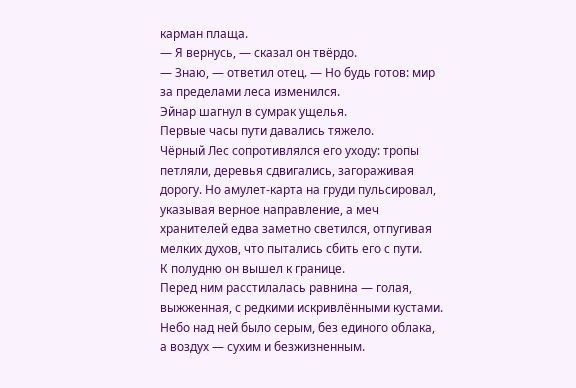карман плаща.
— Я вернусь, — сказал он твёрдо.
— Знаю, — ответил отец. — Но будь готов: мир за пределами леса изменился.
Эйнар шагнул в сумрак ущелья.
Первые часы пути давались тяжело.
Чёрный Лес сопротивлялся его уходу: тропы петляли, деревья сдвигались, загораживая дорогу. Но амулет-карта на груди пульсировал, указывая верное направление, а меч хранителей едва заметно светился, отпугивая мелких духов, что пытались сбить его с пути.
К полудню он вышел к границе.
Перед ним расстилалась равнина — голая, выжженная, с редкими искривлёнными кустами. Небо над ней было серым, без единого облака, а воздух — сухим и безжизненным.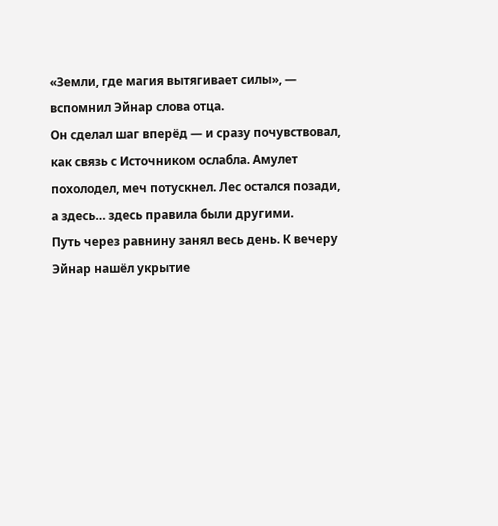«Земли, где магия вытягивает силы», — вспомнил Эйнар слова отца.
Он сделал шаг вперёд — и сразу почувствовал, как связь с Источником ослабла. Амулет похолодел, меч потускнел. Лес остался позади, а здесь… здесь правила были другими.
Путь через равнину занял весь день. К вечеру Эйнар нашёл укрытие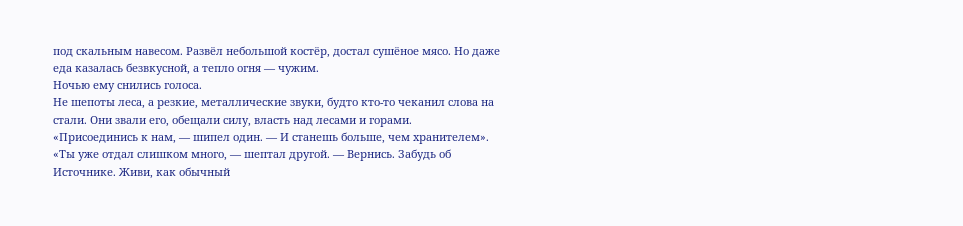под скальным навесом. Развёл небольшой костёр, достал сушёное мясо. Но даже еда казалась безвкусной, а тепло огня — чужим.
Ночью ему снились голоса.
Не шепоты леса, а резкие, металлические звуки, будто кто‑то чеканил слова на стали. Они звали его, обещали силу, власть над лесами и горами.
«Присоединись к нам, — шипел один. — И станешь больше, чем хранителем».
«Ты уже отдал слишком много, — шептал другой. — Вернись. Забудь об Источнике. Живи, как обычный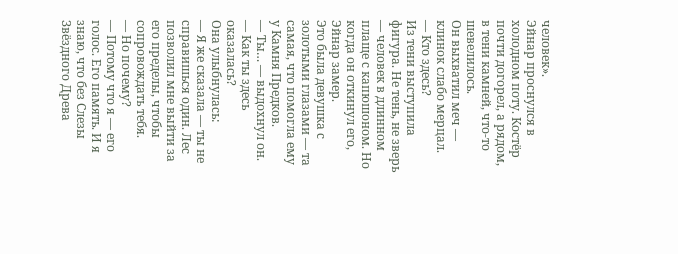человек».
Эйнар проснулся в холодном поту. Костёр почти догорел, а рядом, в тени камней, что‑то шевелилось.
Он выхватил меч — клинок слабо мерцал.
— Кто здесь?
Из тени выступила фигура. Не тень, не зверь — человек в длинном плаще с капюшоном. Но когда он откинул его, Эйнар замер.
Это была девушка с золотыми глазами — та самая, что помогла ему у Камня Предков.
— Ты… — выдохнул он. — Как ты здесь оказалась?
Она улыбнулась:
— Я же сказала — ты не справишься один. Лес позволил мне выйти за его пределы, чтобы сопровождать тебя.
— Но почему?
— Потому что я — его голос. Его память. И я знаю, что без Слезы Звёздного Древа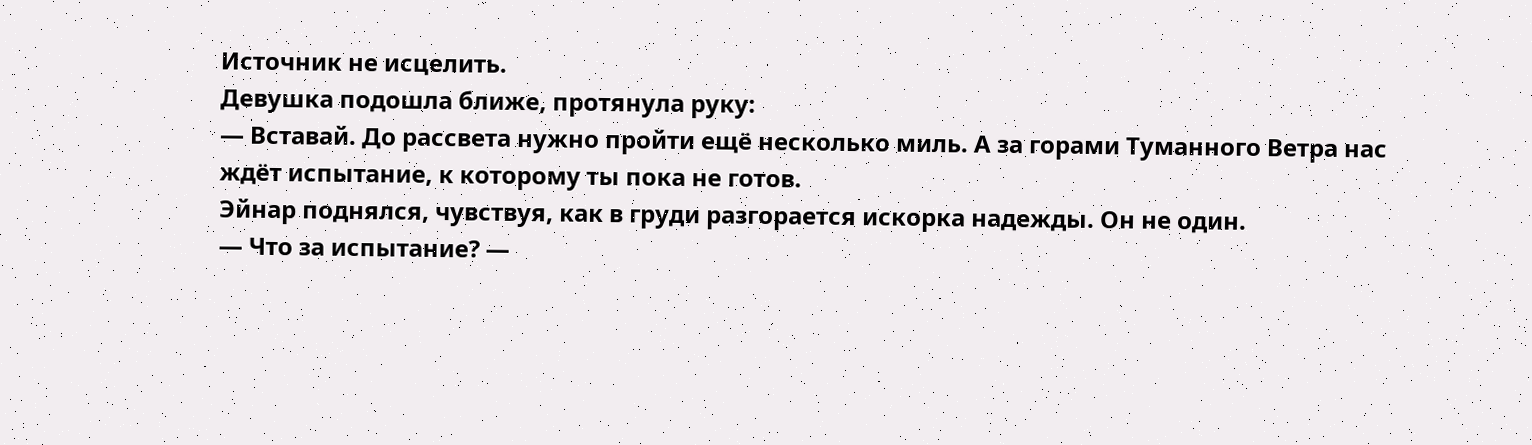Источник не исцелить.
Девушка подошла ближе, протянула руку:
— Вставай. До рассвета нужно пройти ещё несколько миль. А за горами Туманного Ветра нас ждёт испытание, к которому ты пока не готов.
Эйнар поднялся, чувствуя, как в груди разгорается искорка надежды. Он не один.
— Что за испытание? —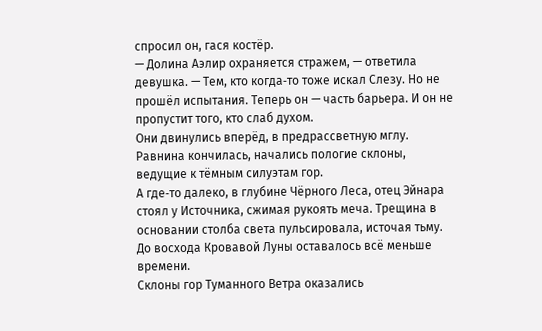спросил он, гася костёр.
— Долина Аэлир охраняется стражем, — ответила девушка. — Тем, кто когда‑то тоже искал Слезу. Но не прошёл испытания. Теперь он — часть барьера. И он не пропустит того, кто слаб духом.
Они двинулись вперёд, в предрассветную мглу. Равнина кончилась, начались пологие склоны, ведущие к тёмным силуэтам гор.
А где‑то далеко, в глубине Чёрного Леса, отец Эйнара стоял у Источника, сжимая рукоять меча. Трещина в основании столба света пульсировала, источая тьму.
До восхода Кровавой Луны оставалось всё меньше времени.
Склоны гор Туманного Ветра оказались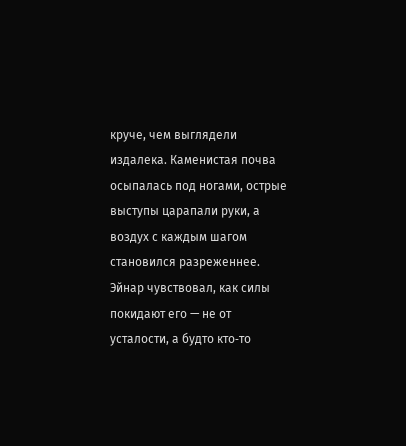круче, чем выглядели издалека. Каменистая почва осыпалась под ногами, острые выступы царапали руки, а воздух с каждым шагом становился разреженнее. Эйнар чувствовал, как силы покидают его — не от усталости, а будто кто‑то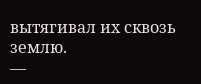вытягивал их сквозь землю.
—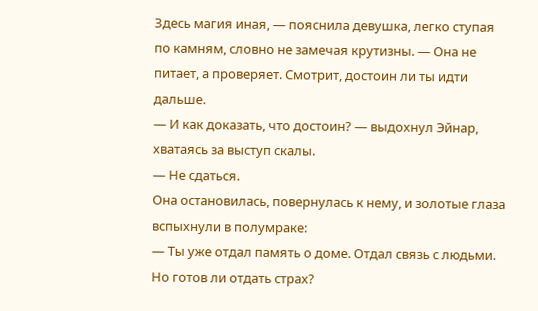Здесь магия иная, — пояснила девушка, легко ступая по камням, словно не замечая крутизны. — Она не питает, а проверяет. Смотрит, достоин ли ты идти дальше.
— И как доказать, что достоин? — выдохнул Эйнар, хватаясь за выступ скалы.
— Не сдаться.
Она остановилась, повернулась к нему, и золотые глаза вспыхнули в полумраке:
— Ты уже отдал память о доме. Отдал связь с людьми. Но готов ли отдать страх?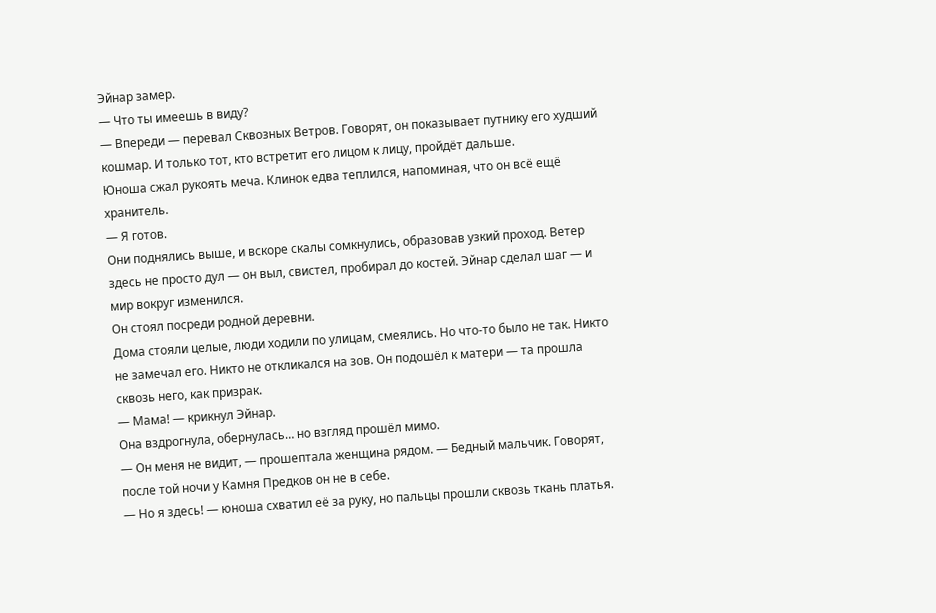Эйнар замер.
— Что ты имеешь в виду?
— Впереди — перевал Сквозных Ветров. Говорят, он показывает путнику его худший кошмар. И только тот, кто встретит его лицом к лицу, пройдёт дальше.
Юноша сжал рукоять меча. Клинок едва теплился, напоминая, что он всё ещё хранитель.
— Я готов.
Они поднялись выше, и вскоре скалы сомкнулись, образовав узкий проход. Ветер здесь не просто дул — он выл, свистел, пробирал до костей. Эйнар сделал шаг — и мир вокруг изменился.
Он стоял посреди родной деревни.
Дома стояли целые, люди ходили по улицам, смеялись. Но что‑то было не так. Никто не замечал его. Никто не откликался на зов. Он подошёл к матери — та прошла сквозь него, как призрак.
— Мама! — крикнул Эйнар.
Она вздрогнула, обернулась… но взгляд прошёл мимо.
— Он меня не видит, — прошептала женщина рядом. — Бедный мальчик. Говорят, после той ночи у Камня Предков он не в себе.
— Но я здесь! — юноша схватил её за руку, но пальцы прошли сквозь ткань платья.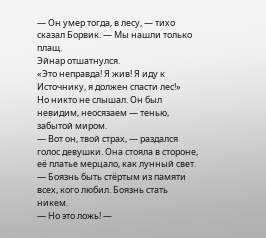— Он умер тогда, в лесу, — тихо сказал Борвик. — Мы нашли только плащ.
Эйнар отшатнулся.
«Это неправда! Я жив! Я иду к Источнику, я должен спасти лес!»
Но никто не слышал. Он был невидим, неосязаем — тенью, забытой миром.
— Вот он, твой страх, — раздался голос девушки. Она стояла в стороне, её платье мерцало, как лунный свет. — Боязнь быть стёртым из памяти всех, кого любил. Боязнь стать никем.
— Но это ложь! —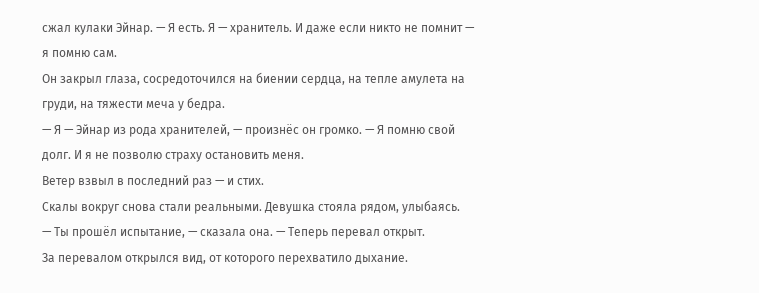сжал кулаки Эйнар. — Я есть. Я — хранитель. И даже если никто не помнит — я помню сам.
Он закрыл глаза, сосредоточился на биении сердца, на тепле амулета на груди, на тяжести меча у бедра.
— Я — Эйнар из рода хранителей, — произнёс он громко. — Я помню свой долг. И я не позволю страху остановить меня.
Ветер взвыл в последний раз — и стих.
Скалы вокруг снова стали реальными. Девушка стояла рядом, улыбаясь.
— Ты прошёл испытание, — сказала она. — Теперь перевал открыт.
За перевалом открылся вид, от которого перехватило дыхание.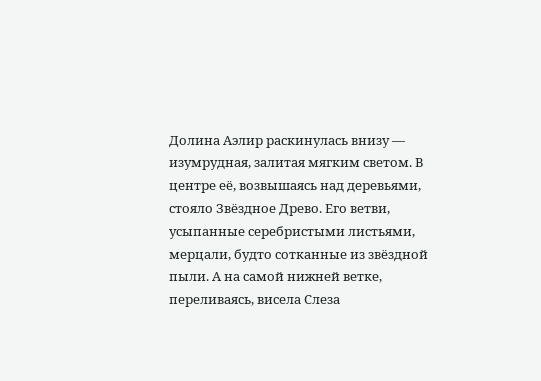Долина Аэлир раскинулась внизу — изумрудная, залитая мягким светом. В центре её, возвышаясь над деревьями, стояло Звёздное Древо. Его ветви, усыпанные серебристыми листьями, мерцали, будто сотканные из звёздной пыли. А на самой нижней ветке, переливаясь, висела Слеза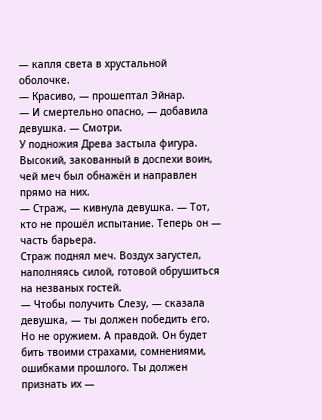— капля света в хрустальной оболочке.
— Красиво, — прошептал Эйнар.
— И смертельно опасно, — добавила девушка. — Смотри.
У подножия Древа застыла фигура. Высокий, закованный в доспехи воин, чей меч был обнажён и направлен прямо на них.
— Страж, — кивнула девушка. — Тот, кто не прошёл испытание. Теперь он — часть барьера.
Страж поднял меч. Воздух загустел, наполняясь силой, готовой обрушиться на незваных гостей.
— Чтобы получить Слезу, — сказала девушка, — ты должен победить его. Но не оружием. А правдой. Он будет бить твоими страхами, сомнениями, ошибками прошлого. Ты должен признать их —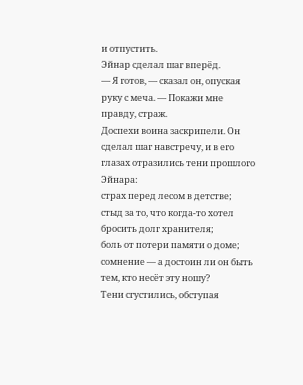и отпустить.
Эйнар сделал шаг вперёд.
— Я готов, — сказал он, опуская руку с меча. — Покажи мне правду, страж.
Доспехи воина заскрипели. Он сделал шаг навстречу, и в его глазах отразились тени прошлого Эйнара:
страх перед лесом в детстве;
стыд за то, что когда‑то хотел бросить долг хранителя;
боль от потери памяти о доме;
сомнение — а достоин ли он быть тем, кто несёт эту ношу?
Тени сгустились, обступая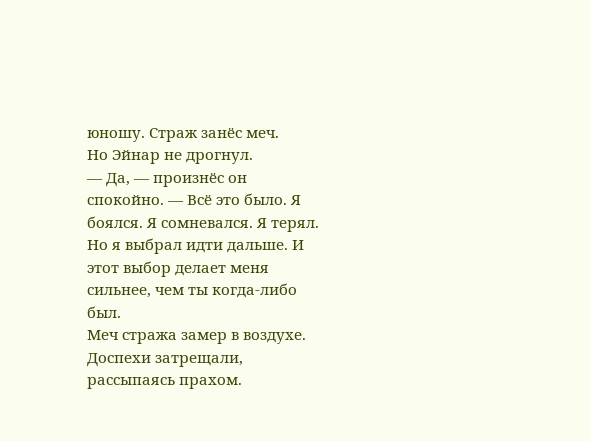юношу. Страж занёс меч.
Но Эйнар не дрогнул.
— Да, — произнёс он спокойно. — Всё это было. Я боялся. Я сомневался. Я терял. Но я выбрал идти дальше. И этот выбор делает меня сильнее, чем ты когда‑либо был.
Меч стража замер в воздухе. Доспехи затрещали, рассыпаясь прахом.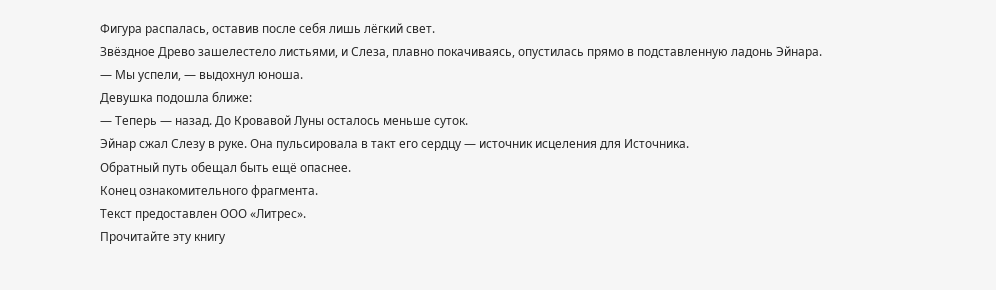Фигура распалась, оставив после себя лишь лёгкий свет.
Звёздное Древо зашелестело листьями, и Слеза, плавно покачиваясь, опустилась прямо в подставленную ладонь Эйнара.
— Мы успели, — выдохнул юноша.
Девушка подошла ближе:
— Теперь — назад. До Кровавой Луны осталось меньше суток.
Эйнар сжал Слезу в руке. Она пульсировала в такт его сердцу — источник исцеления для Источника.
Обратный путь обещал быть ещё опаснее.
Конец ознакомительного фрагмента.
Текст предоставлен ООО «Литрес».
Прочитайте эту книгу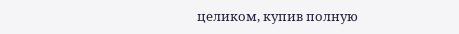целиком, купив полную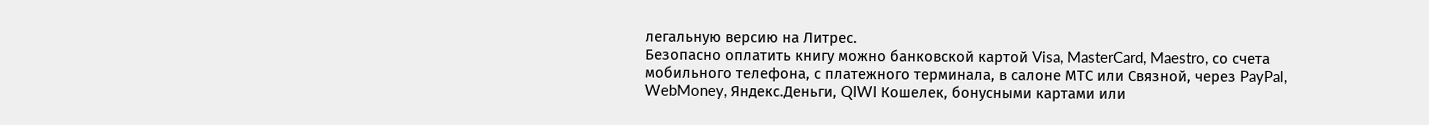легальную версию на Литрес.
Безопасно оплатить книгу можно банковской картой Visa, MasterCard, Maestro, со счета мобильного телефона, с платежного терминала, в салоне МТС или Связной, через PayPal, WebMoney, Яндекс.Деньги, QIWI Кошелек, бонусными картами или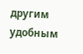другим удобным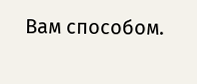Вам способом.